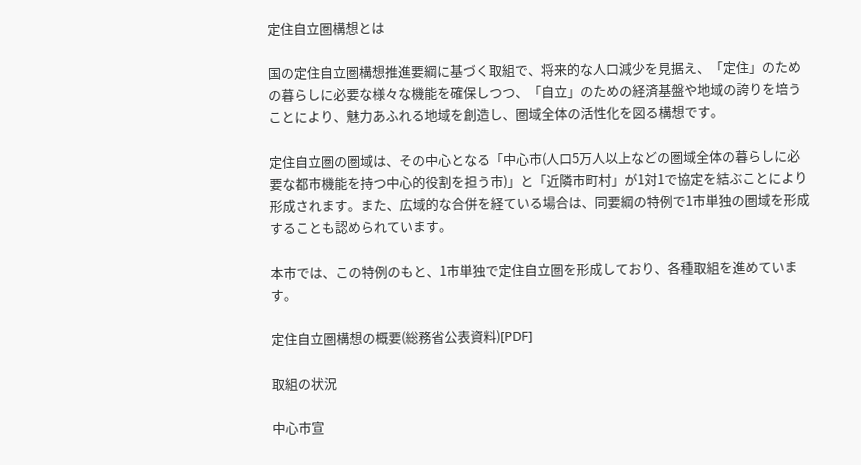定住自立圏構想とは

国の定住自立圏構想推進要綱に基づく取組で、将来的な人口減少を見据え、「定住」のための暮らしに必要な様々な機能を確保しつつ、「自立」のための経済基盤や地域の誇りを培うことにより、魅力あふれる地域を創造し、圏域全体の活性化を図る構想です。

定住自立圏の圏域は、その中心となる「中心市(人口5万人以上などの圏域全体の暮らしに必要な都市機能を持つ中心的役割を担う市)」と「近隣市町村」が1対1で協定を結ぶことにより形成されます。また、広域的な合併を経ている場合は、同要綱の特例で1市単独の圏域を形成することも認められています。

本市では、この特例のもと、1市単独で定住自立圏を形成しており、各種取組を進めています。

定住自立圏構想の概要(総務省公表資料)[PDF]

取組の状況

中心市宣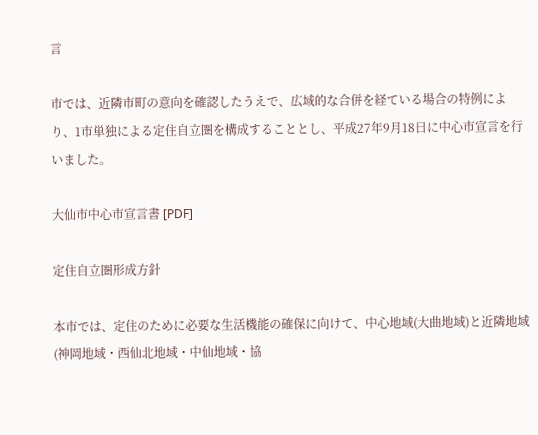言

市では、近隣市町の意向を確認したうえで、広域的な合併を経ている場合の特例により、1市単独による定住自立圏を構成することとし、平成27年9月18日に中心市宣言を行いました。

大仙市中心市宣言書 [PDF]

定住自立圏形成方針

本市では、定住のために必要な生活機能の確保に向けて、中心地域(大曲地域)と近隣地域(神岡地域・西仙北地域・中仙地域・協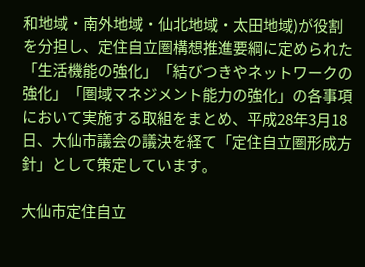和地域・南外地域・仙北地域・太田地域)が役割を分担し、定住自立圏構想推進要綱に定められた「生活機能の強化」「結びつきやネットワークの強化」「圏域マネジメント能力の強化」の各事項において実施する取組をまとめ、平成28年3月18日、大仙市議会の議決を経て「定住自立圏形成方針」として策定しています。

大仙市定住自立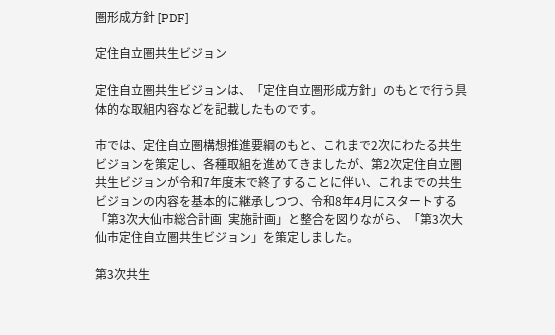圏形成方針 [PDF]

定住自立圏共生ビジョン

定住自立圏共生ビジョンは、「定住自立圏形成方針」のもとで行う具体的な取組内容などを記載したものです。

市では、定住自立圏構想推進要綱のもと、これまで2次にわたる共生ビジョンを策定し、各種取組を進めてきましたが、第2次定住自立圏共生ビジョンが令和7年度末で終了することに伴い、これまでの共生ビジョンの内容を基本的に継承しつつ、令和8年4月にスタートする「第3次大仙市総合計画  実施計画」と整合を図りながら、「第3次大仙市定住自立圏共生ビジョン」を策定しました。

第3次共生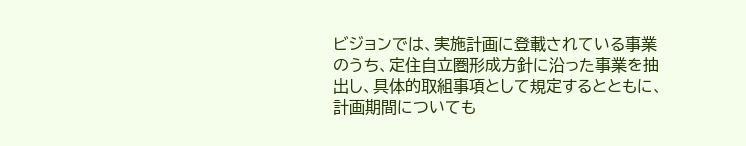ビジョンでは、実施計画に登載されている事業のうち、定住自立圏形成方針に沿った事業を抽出し、具体的取組事項として規定するとともに、計画期間についても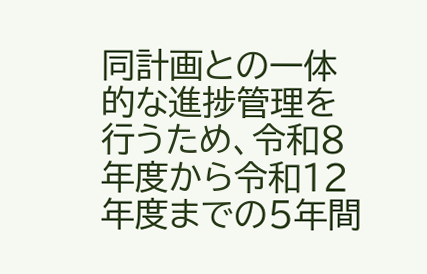同計画との一体的な進捗管理を行うため、令和8年度から令和12年度までの5年間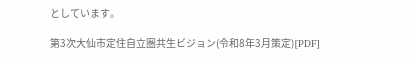としています。

第3次大仙市定住自立圏共生ビジョン(令和8年3月策定)[PDF]